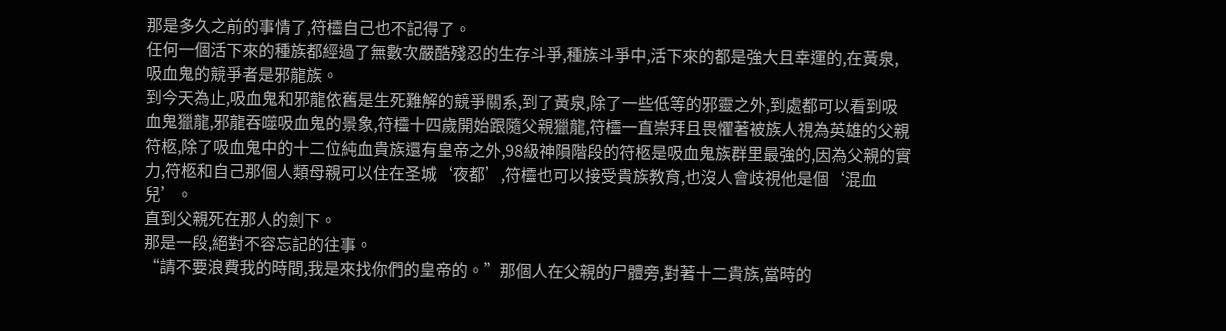那是多久之前的事情了,符欞自己也不記得了。
任何一個活下來的種族都經過了無數次嚴酷殘忍的生存斗爭,種族斗爭中,活下來的都是強大且幸運的,在黃泉,吸血鬼的競爭者是邪龍族。
到今天為止,吸血鬼和邪龍依舊是生死難解的競爭關系,到了黃泉,除了一些低等的邪靈之外,到處都可以看到吸血鬼獵龍,邪龍吞噬吸血鬼的景象,符欞十四歲開始跟隨父親獵龍,符欞一直崇拜且畏懼著被族人視為英雄的父親符柩,除了吸血鬼中的十二位純血貴族還有皇帝之外,98級神隕階段的符柩是吸血鬼族群里最強的,因為父親的實力,符柩和自己那個人類母親可以住在圣城‘夜都’,符欞也可以接受貴族教育,也沒人會歧視他是個‘混血兒’。
直到父親死在那人的劍下。
那是一段,絕對不容忘記的往事。
“請不要浪費我的時間,我是來找你們的皇帝的。”那個人在父親的尸體旁,對著十二貴族,當時的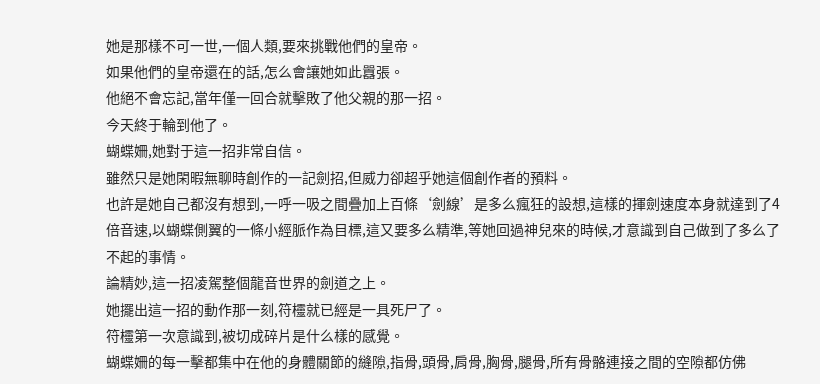她是那樣不可一世,一個人類,要來挑戰他們的皇帝。
如果他們的皇帝還在的話,怎么會讓她如此囂張。
他絕不會忘記,當年僅一回合就擊敗了他父親的那一招。
今天終于輪到他了。
蝴蝶姍,她對于這一招非常自信。
雖然只是她閑暇無聊時創作的一記劍招,但威力卻超乎她這個創作者的預料。
也許是她自己都沒有想到,一呼一吸之間疊加上百條‘劍線’是多么瘋狂的設想,這樣的揮劍速度本身就達到了4倍音速,以蝴蝶側翼的一條小經脈作為目標,這又要多么精準,等她回過神兒來的時候,才意識到自己做到了多么了不起的事情。
論精妙,這一招凌駕整個龍音世界的劍道之上。
她擺出這一招的動作那一刻,符欞就已經是一具死尸了。
符欞第一次意識到,被切成碎片是什么樣的感覺。
蝴蝶姍的每一擊都集中在他的身體關節的縫隙,指骨,頭骨,肩骨,胸骨,腿骨,所有骨骼連接之間的空隙都仿佛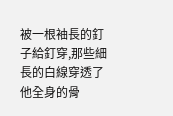被一根袖長的釘子給釘穿,那些細長的白線穿透了他全身的骨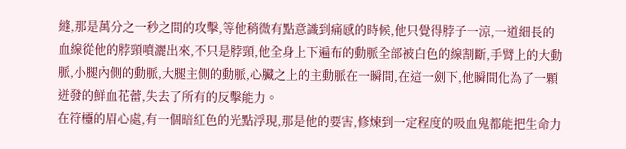縫,那是萬分之一秒之間的攻擊,等他稍微有點意識到痛感的時候,他只覺得脖子一涼,一道細長的血線從他的脖頸噴灑出來,不只是脖頸,他全身上下遍布的動脈全部被白色的線割斷,手臂上的大動脈,小腿內側的動脈,大腿主側的動脈,心臟之上的主動脈在一瞬間,在這一劍下,他瞬間化為了一顆迸發的鮮血花蕾,失去了所有的反擊能力。
在符欞的眉心處,有一個暗紅色的光點浮現,那是他的要害,修煉到一定程度的吸血鬼都能把生命力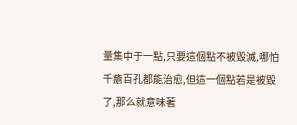量集中于一點,只要這個點不被毀滅,哪怕千瘡百孔都能治愈,但這一個點若是被毀了,那么就意味著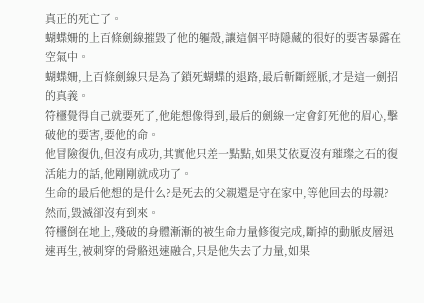真正的死亡了。
蝴蝶姍的上百條劍線摧毀了他的軀殼,讓這個平時隱藏的很好的要害暴露在空氣中。
蝴蝶姍,上百條劍線只是為了鎖死蝴蝶的退路,最后斬斷經脈,才是這一劍招的真義。
符欞覺得自己就要死了,他能想像得到,最后的劍線一定會釘死他的眉心,擊破他的要害,要他的命。
他冒險復仇,但沒有成功,其實他只差一點點,如果艾依夏沒有璀璨之石的復活能力的話,他剛剛就成功了。
生命的最后他想的是什么?是死去的父親還是守在家中,等他回去的母親?
然而,毀滅卻沒有到來。
符欞倒在地上,殘破的身體漸漸的被生命力量修復完成,斷掉的動脈皮層迅速再生,被刺穿的骨骼迅速融合,只是他失去了力量,如果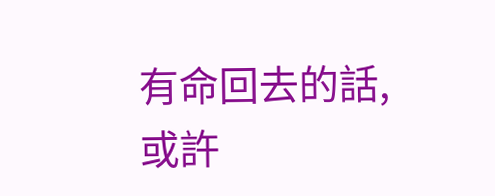有命回去的話,或許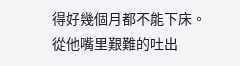得好幾個月都不能下床。
從他嘴里艱難的吐出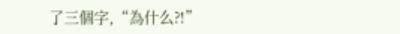了三個字,“為什么?!”